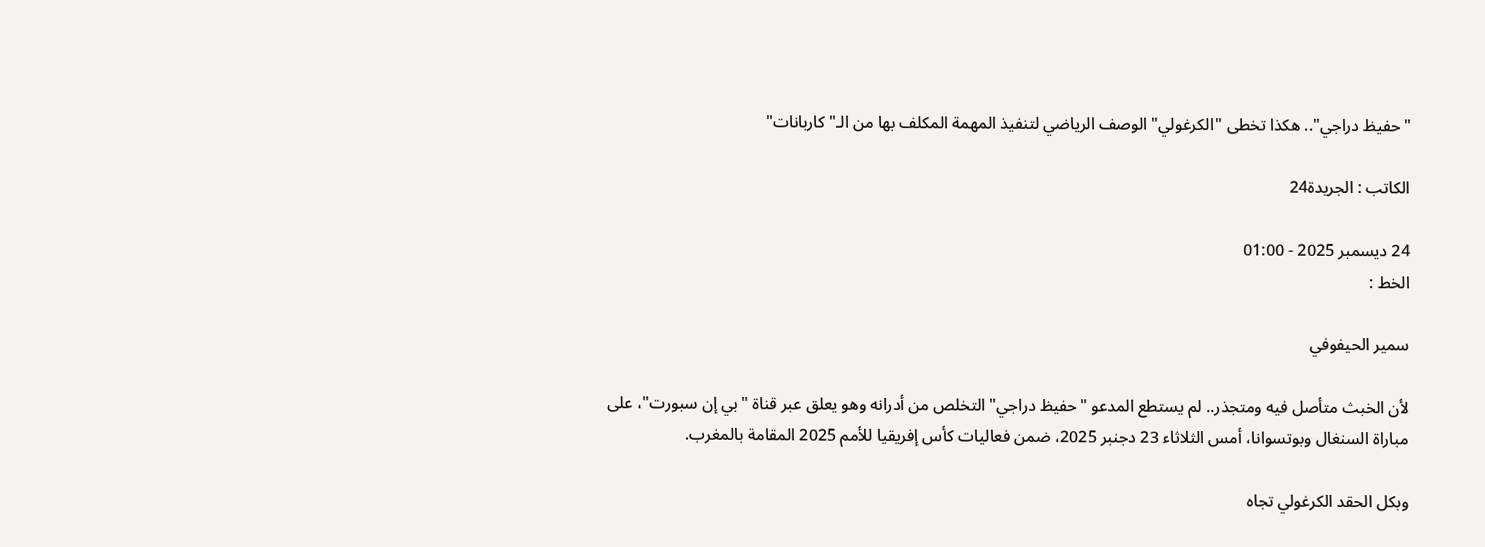"حفيظ دراجي".. هكذا تخطى "الكرغولي" الوصف الرياضي لتنفيذ المهمة المكلف بها من الـ"كاربانات"

الكاتب : الجريدة24

24 ديسمبر 2025 - 01:00
الخط :

سمير الحيفوفي

لأن الخبث متأصل فيه ومتجذر.. لم يستطع المدعو "حفيظ دراجي" التخلص من أدرانه وهو يعلق عبر قناة "بي إن سبورت"، على مباراة السنغال وبوتسوانا، أمس الثلاثاء 23 دجنبر 2025، ضمن فعاليات كأس إفريقيا للأمم 2025 المقامة بالمغرب.

وبكل الحقد الكرغولي تجاه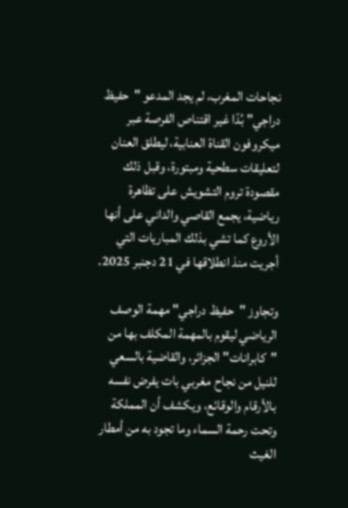نجاحات المغرب، لم يجد المدعو "حفيظ دراجي" بُدّا غير اقتناص الفرصة عبر ميكروفون القناة العنابية، ليطلق العنان لتعليقات سطحية ومبتورة، وقبل ذلك مقصودة تروم التشويش على تظاهرة رياضية، يجمع القاصي والداني على أنها الأروع كما تشي بذلك المباريات التي أجريت منذ انطلاقها في 21 دجنبر 2025.

وتجاوز "حفيظ دراجي" مهمة الوصف الرياضي ليقوم بالمهمة المكلف بها من "كابرانات" الجزائر، والقاضية بالسعي للنيل من نجاح مغربي بات يفرض نفسه بالأرقام والوقائع، ويكشف أن المملكة وتحت رحمة السماء وما تجود به من أمطار الغيث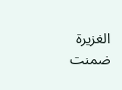الغزيرة ضمنت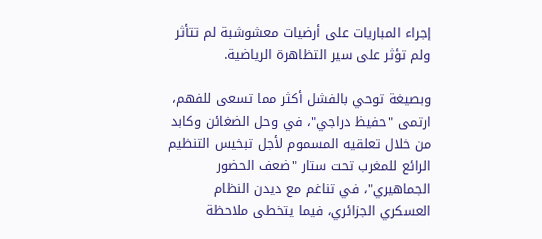إجراء المباريات على أرضيات معشوشبة لم تتأثر ولم تؤثر على سير التظاهرة الرياضية.

وبصيغة توحي بالفشل أكثر مما تسعى للفهم، ارتمى "حفيظ دراجي"، في وحل الضغائن وكابد من خلال تعلقيه المسموم لأجل تبخيس التنظيم الرائع للمغرب تحت ستار "ضعف الحضور الجماهيري"، في تناغم مع ديدن النظام العسكري الجزائري، فيما يتخطى ملاحظة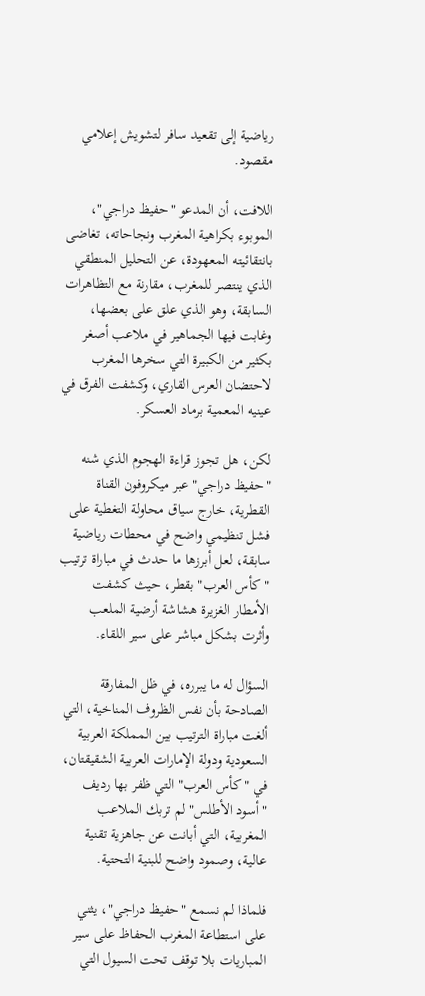رياضية إلى تقعيد سافر لتشويش إعلامي مقصود.

اللافت، أن المدعو "حفيظ دراجي"، الموبوء بكراهية المغرب ونجاحاته، تغاضى بانتقائيته المعهودة، عن التحليل المنطقي الذي ينتصر للمغرب، مقارنة مع التظاهرات السابقة، وهو الذي علق على بعضها، وغابت فيها الجماهير في ملاعب أصغر بكثير من الكبيرة التي سخرها المغرب لاحتضان العرس القاري، وكشفت الفرق في عينيه المعمية برماد العسكر.

لكن، هل تجوز قراءة الهجوم الذي شنه "حفيظ دراجي" عبر ميكروفون القناة القطرية، خارج سياق محاولة التغطية على فشل تنظيمي واضح في محطات رياضية سابقة، لعل أبرزها ما حدث في مباراة ترتيب "كأس العرب" بقطر، حيث كشفت الأمطار الغزيرة هشاشة أرضية الملعب وأثرت بشكل مباشر على سير اللقاء.

السؤال له ما يبرره، في ظل المفارقة الصادحة بأن نفس الظروف المناخية، التي ألغت مباراة الترتيب بين المملكة العربية السعودية ودولة الإمارات العربية الشقيقتان، في "كأس العرب" التي ظفر بها رديف "أسود الأطلس" لم تربك الملاعب المغربية، التي أبانت عن جاهزية تقنية عالية، وصمود واضح للبنية التحتية.

فلماذا لم نسمع "حفيظ دراجي"، يثني على استطاعة المغرب الحفاظ على سير المباريات بلا توقف تحت السيول التي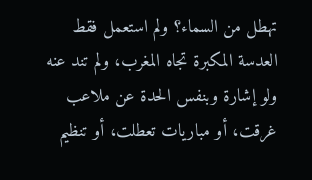تهطل من السماء؟ ولم استعمل فقط العدسة المكبرة تجاه المغرب، ولم تند عنه ولو إشارة وبنفس الحدة عن ملاعب غرقت، أو مباريات تعطلت، أو تنظيم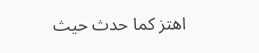اهتز كما حدث حيث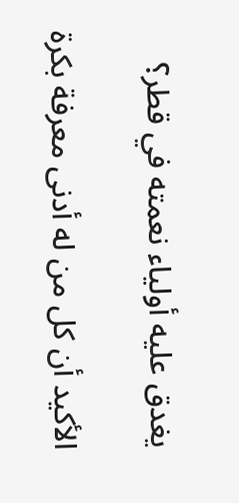يغدق عليه أولياء نعمته في قطر؟

الأكيد أن كل من له أدنى معرفة بكرة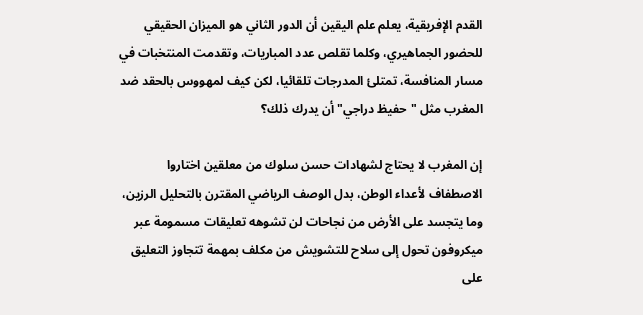القدم الإفريقية، يعلم علم اليقين أن الدور الثاني هو الميزان الحقيقي للحضور الجماهيري، وكلما تقلص عدد المباريات، وتقدمت المنتخبات في مسار المنافسة، تمتلئ المدرجات تلقائيا، لكن كيف لمهووس بالحقد ضد المغرب مثل "حفيظ دراجي" أن يدرك ذلك؟

إن المغرب لا يحتاج لشهادات حسن سلوك من معلقين اختاروا الاصطفاف لأعداء الوطن، بدل الوصف الرياضي المقترن بالتحليل الرزين، وما يتجسد على الأرض من نجاحات لن تشوهه تعليقات مسمومة عبر ميكروفون تحول إلى سلاح للتشويش من مكلف بمهمة تتجاوز التعليق على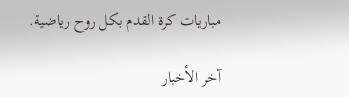مباريات كرة القدم بكل روح رياضية.

آخر الأخبار